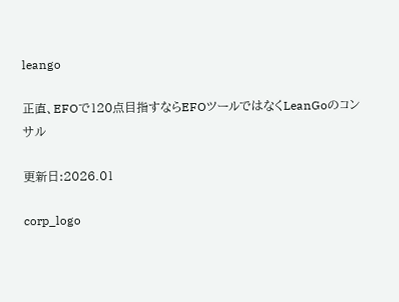leango

正直、EFOで120点目指すならEFOツールではなくLeanGoのコンサル

更新日:2026.01

corp_logo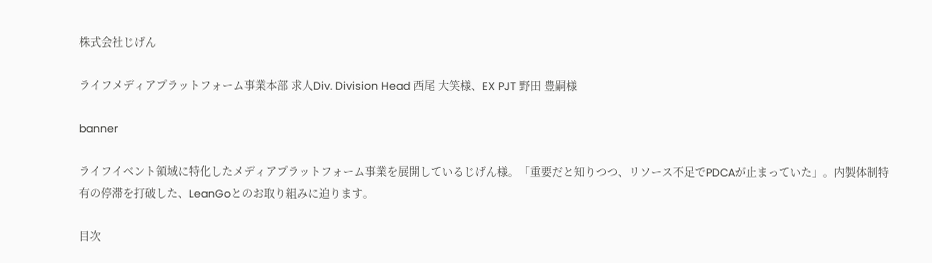株式会社じげん

ライフメディアプラットフォーム事業本部 求人Div. Division Head 西尾 大笑様、EX PJT 野田 豊嗣様

banner

ライフイベント領域に特化したメディアプラットフォーム事業を展開しているじげん様。「重要だと知りつつ、リソース不足でPDCAが止まっていた」。内製体制特有の停滞を打破した、LeanGoとのお取り組みに迫ります。

目次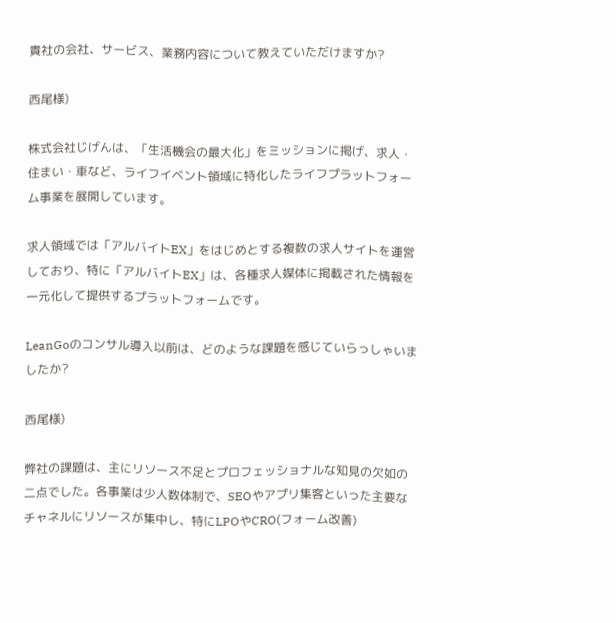貴社の会社、サービス、業務内容について教えていただけますか?

西尾様)

株式会社じげんは、「生活機会の最大化」をミッションに掲げ、求人・住まい・車など、ライフイベント領域に特化したライフプラットフォーム事業を展開しています。

求人領域では「アルバイトEX」をはじめとする複数の求人サイトを運営しており、特に「アルバイトEX」は、各種求人媒体に掲載された情報を一元化して提供するプラットフォームです。

LeanGoのコンサル導入以前は、どのような課題を感じていらっしゃいましたか?

西尾様)

弊社の課題は、主にリソース不足とプロフェッショナルな知見の欠如の二点でした。各事業は少人数体制で、SEOやアプリ集客といった主要なチャネルにリソースが集中し、特にLPOやCRO(フォーム改善)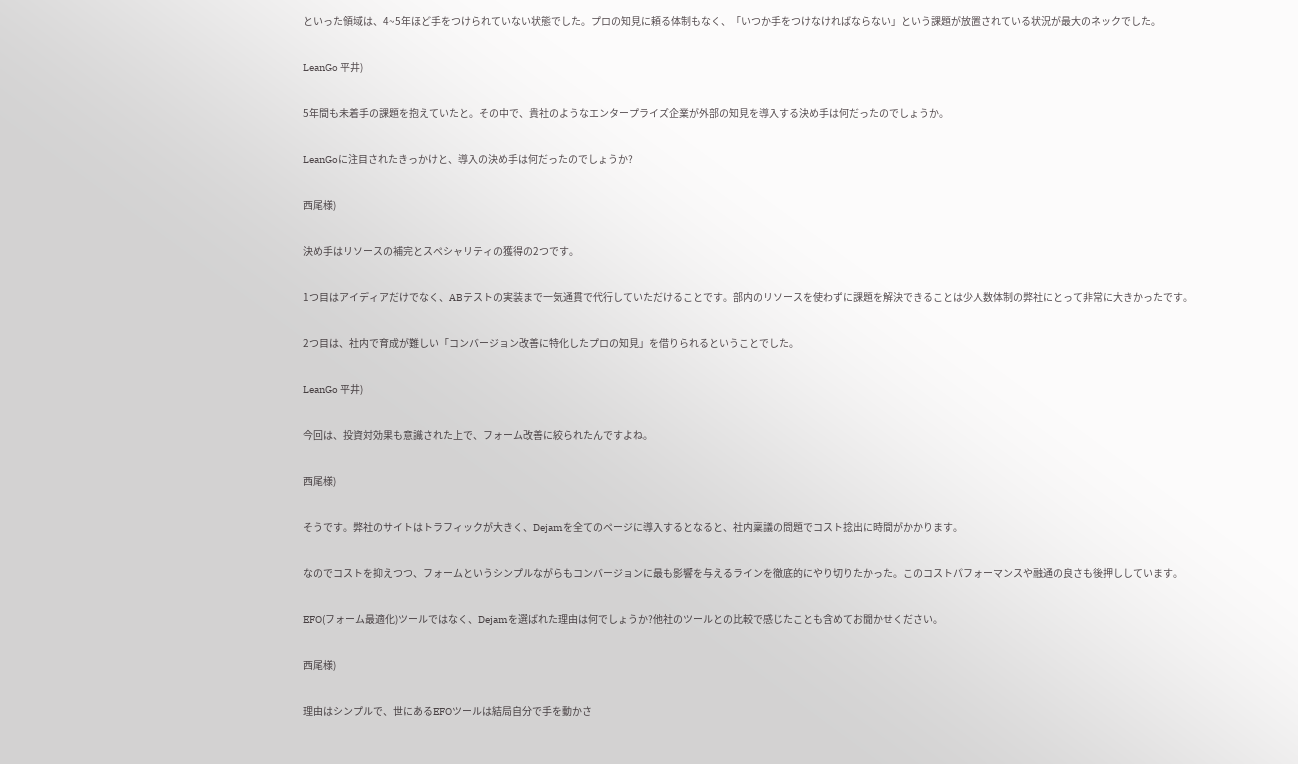といった領域は、4~5年ほど手をつけられていない状態でした。プロの知見に頼る体制もなく、「いつか手をつけなければならない」という課題が放置されている状況が最大のネックでした。

LeanGo 平井)

5年間も未着手の課題を抱えていたと。その中で、貴社のようなエンタープライズ企業が外部の知見を導入する決め手は何だったのでしょうか。

LeanGoに注目されたきっかけと、導入の決め手は何だったのでしょうか?

西尾様)

決め手はリソースの補完とスペシャリティの獲得の2つです。

1つ目はアイディアだけでなく、ABテストの実装まで一気通貫で代行していただけることです。部内のリソースを使わずに課題を解決できることは少人数体制の弊社にとって非常に大きかったです。

2つ目は、社内で育成が難しい「コンバージョン改善に特化したプロの知見」を借りられるということでした。

LeanGo 平井)

今回は、投資対効果も意識された上で、フォーム改善に絞られたんですよね。

西尾様)

そうです。弊社のサイトはトラフィックが大きく、Dejamを全てのページに導入するとなると、社内稟議の問題でコスト捻出に時間がかかります。

なのでコストを抑えつつ、フォームというシンプルながらもコンバージョンに最も影響を与えるラインを徹底的にやり切りたかった。このコストパフォーマンスや融通の良さも後押ししています。

EFO(フォーム最適化)ツールではなく、Dejamを選ばれた理由は何でしょうか?他社のツールとの比較で感じたことも含めてお聞かせください。

西尾様)

理由はシンプルで、世にあるEFOツールは結局自分で手を動かさ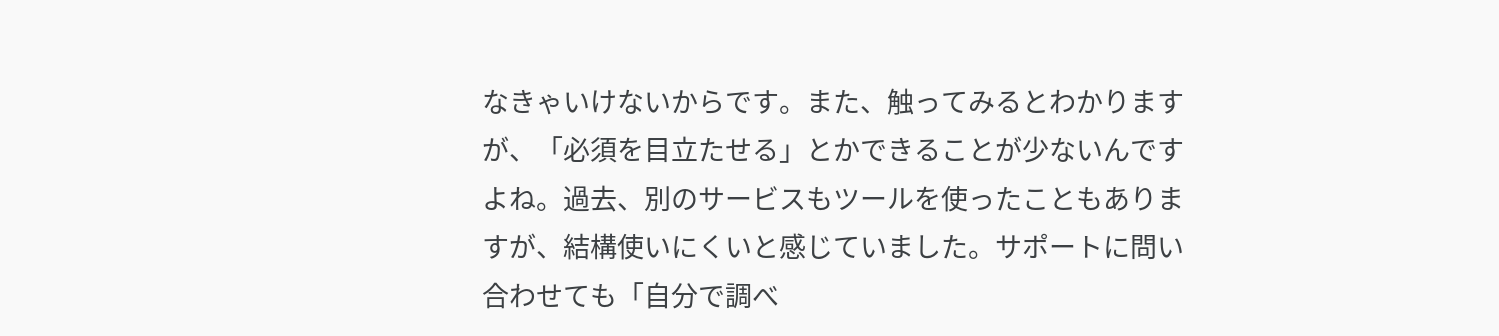なきゃいけないからです。また、触ってみるとわかりますが、「必須を目立たせる」とかできることが少ないんですよね。過去、別のサービスもツールを使ったこともありますが、結構使いにくいと感じていました。サポートに問い合わせても「自分で調べ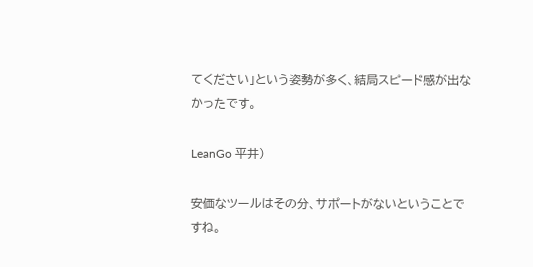てください」という姿勢が多く、結局スピード感が出なかったです。

LeanGo 平井)

安価なツールはその分、サポートがないということですね。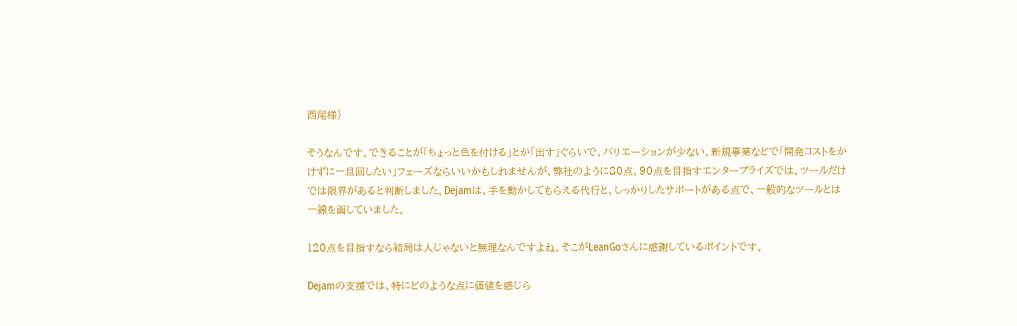西尾様)

そうなんです。できることが「ちょっと色を付ける」とか「出す」ぐらいで、バリエーションが少ない。新規事業などで「開発コストをかけずに一旦回したい」フェーズならいいかもしれませんが、弊社のように80点、90点を目指すエンタープライズでは、ツールだけでは限界があると判断しました。Dejamは、手を動かしてもらえる代行と、しっかりしたサポートがある点で、一般的なツールとは一線を画していました。

120点を目指すなら結局は人じゃないと無理なんですよね。そこがLeanGoさんに感謝しているポイントです。

Dejamの支援では、特にどのような点に価値を感じら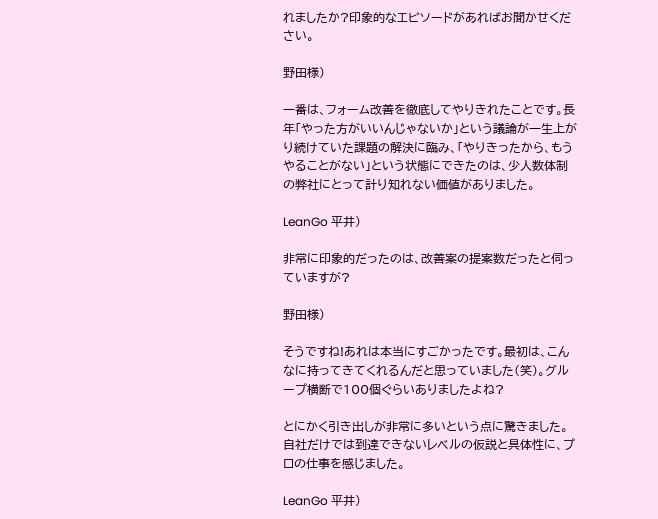れましたか?印象的なエピソードがあればお聞かせください。

野田様)

一番は、フォーム改善を徹底してやりきれたことです。長年「やった方がいいんじゃないか」という議論が一生上がり続けていた課題の解決に臨み、「やりきったから、もうやることがない」という状態にできたのは、少人数体制の弊社にとって計り知れない価値がありました。

LeanGo 平井)

非常に印象的だったのは、改善案の提案数だったと伺っていますが?

野田様)

そうですね!あれは本当にすごかったです。最初は、こんなに持ってきてくれるんだと思っていました(笑)。グループ横断で100個ぐらいありましたよね?

とにかく引き出しが非常に多いという点に驚きました。自社だけでは到達できないレベルの仮説と具体性に、プロの仕事を感じました。

LeanGo 平井)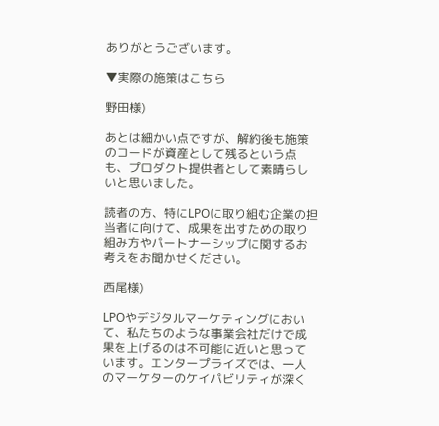ありがとうございます。

▼実際の施策はこちら

野田様)

あとは細かい点ですが、解約後も施策のコードが資産として残るという点も、プロダクト提供者として素晴らしいと思いました。

読者の方、特にLPOに取り組む企業の担当者に向けて、成果を出すための取り組み方やパートナーシップに関するお考えをお聞かせください。

西尾様)

LPOやデジタルマーケティングにおいて、私たちのような事業会社だけで成果を上げるのは不可能に近いと思っています。エンタープライズでは、一人のマーケターのケイパビリティが深く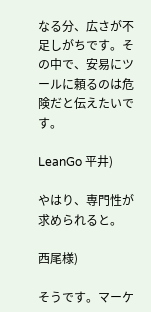なる分、広さが不足しがちです。その中で、安易にツールに頼るのは危険だと伝えたいです。

LeanGo 平井)

やはり、専門性が求められると。

西尾様)

そうです。マーケ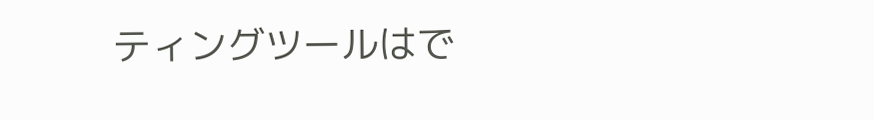ティングツールはで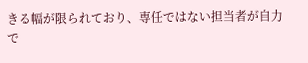きる幅が限られており、専任ではない担当者が自力で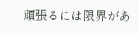頑張るには限界があ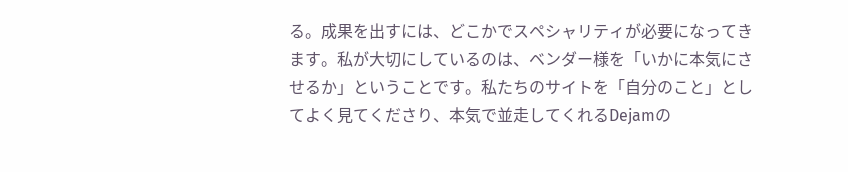る。成果を出すには、どこかでスペシャリティが必要になってきます。私が大切にしているのは、ベンダー様を「いかに本気にさせるか」ということです。私たちのサイトを「自分のこと」としてよく見てくださり、本気で並走してくれるDejamの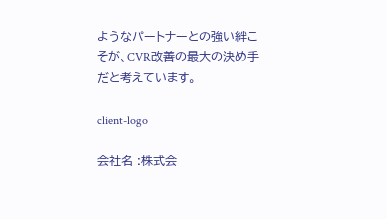ようなパートナーとの強い絆こそが、CVR改善の最大の決め手だと考えています。

client-logo

会社名 :株式会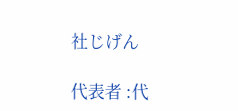社じげん

代表者 :代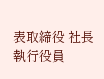表取締役 社長執行役員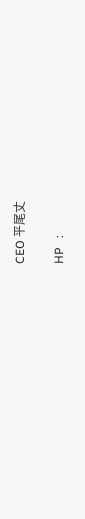CEO 平尾丈

HP   :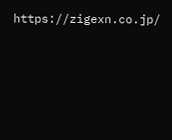https://zigexn.co.jp/